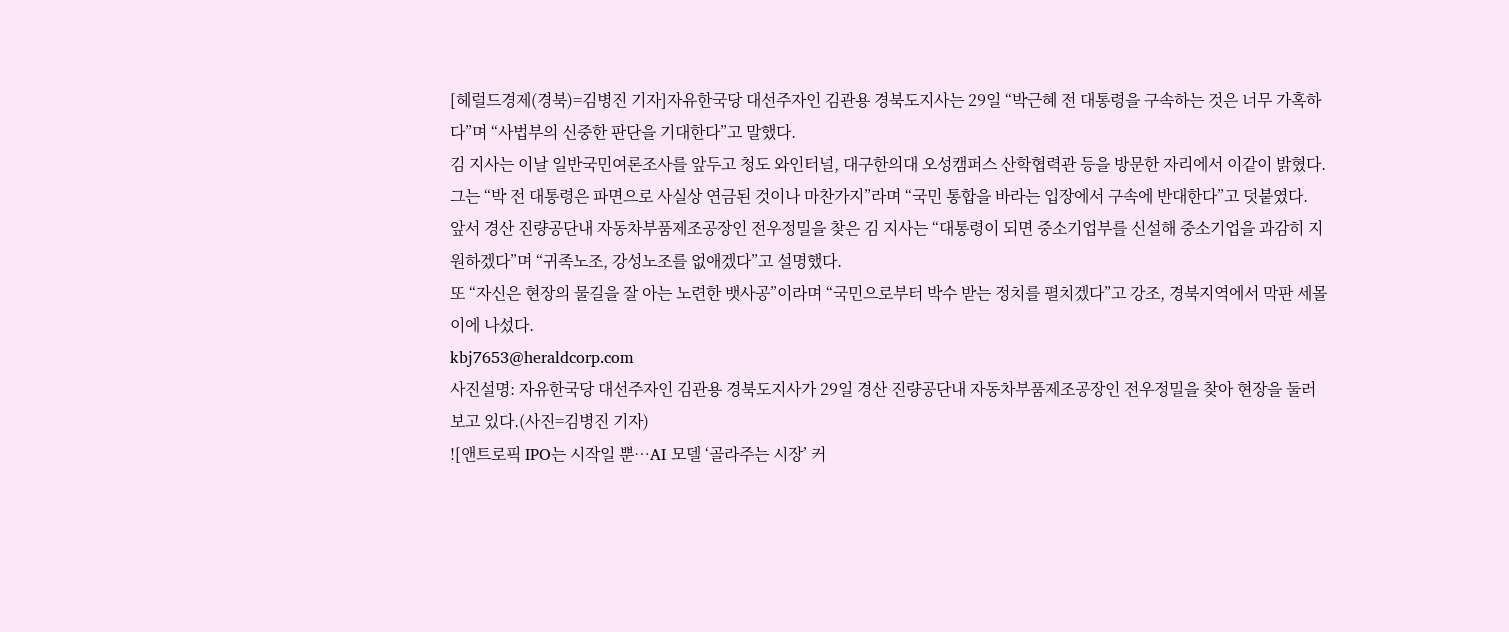[헤럴드경제(경북)=김병진 기자]자유한국당 대선주자인 김관용 경북도지사는 29일 “박근혜 전 대통령을 구속하는 것은 너무 가혹하다”며 “사법부의 신중한 판단을 기대한다”고 말했다.
김 지사는 이날 일반국민여론조사를 앞두고 청도 와인터널, 대구한의대 오성캠퍼스 산학협력관 등을 방문한 자리에서 이같이 밝혔다.
그는 “박 전 대통령은 파면으로 사실상 연금된 것이나 마찬가지”라며 “국민 통합을 바라는 입장에서 구속에 반대한다”고 덧붙였다.
앞서 경산 진량공단내 자동차부품제조공장인 전우정밀을 찾은 김 지사는 “대통령이 되면 중소기업부를 신설해 중소기업을 과감히 지원하겠다”며 “귀족노조, 강성노조를 없애겠다”고 설명했다.
또 “자신은 현장의 물길을 잘 아는 노련한 뱃사공”이라며 “국민으로부터 박수 받는 정치를 펼치겠다”고 강조, 경북지역에서 막판 세몰이에 나섰다.
kbj7653@heraldcorp.com
사진설명: 자유한국당 대선주자인 김관용 경북도지사가 29일 경산 진량공단내 자동차부품제조공장인 전우정밀을 찾아 현장을 둘러보고 있다.(사진=김병진 기자)
![앤트로픽 IPO는 시작일 뿐…AI 모델 ‘골라주는 시장’ 커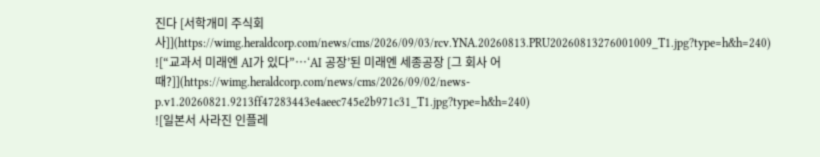진다 [서학개미 주식회사]](https://wimg.heraldcorp.com/news/cms/2026/09/03/rcv.YNA.20260813.PRU20260813276001009_T1.jpg?type=h&h=240)
![“교과서 미래엔 AI가 있다”…‘AI 공장’된 미래엔 세종공장 [그 회사 어때?]](https://wimg.heraldcorp.com/news/cms/2026/09/02/news-p.v1.20260821.9213ff47283443e4aeec745e2b971c31_T1.jpg?type=h&h=240)
![일본서 사라진 인플레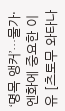‘명목 앵커’…물가·엔화에 중요한 이유 [츠토무 와타나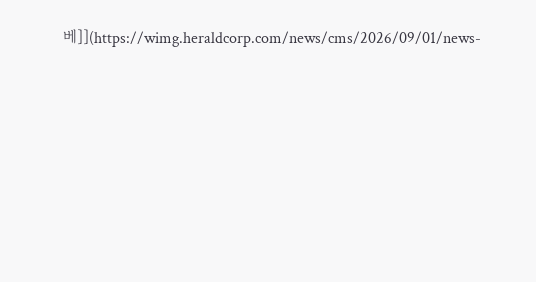베]](https://wimg.heraldcorp.com/news/cms/2026/09/01/news-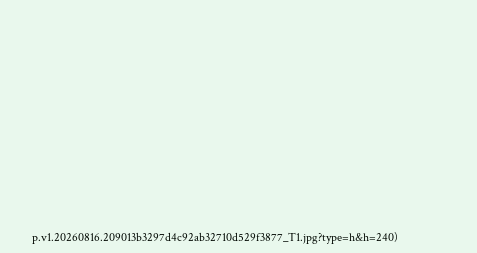p.v1.20260816.209013b3297d4c92ab32710d529f3877_T1.jpg?type=h&h=240)